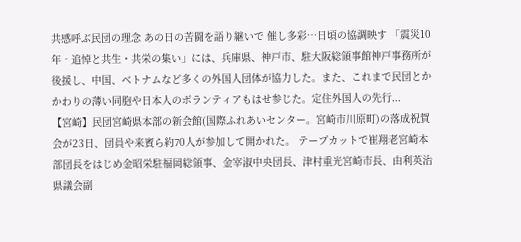共感呼ぶ民団の理念 あの日の苦闘を語り継いで 催し多彩…日頃の協調映す 「震災10年‐追悼と共生・共栄の集い」には、兵庫県、神戸市、駐大阪総領事館神戸事務所が後援し、中国、ベトナムなど多くの外国人団体が協力した。また、これまで民団とかかわりの薄い同胞や日本人のボランティアもはせ参じた。定住外国人の先行...
【宮崎】民団宮崎県本部の新会館(国際ふれあいセンター。宮崎市川原町)の落成祝賀会が23日、団員や来賓ら約70人が参加して開かれた。 テープカットで崔翔老宮崎本部団長をはじめ金昭栄駐福岡総領事、金宰淑中央団長、津村重光宮崎市長、由利英治県議会副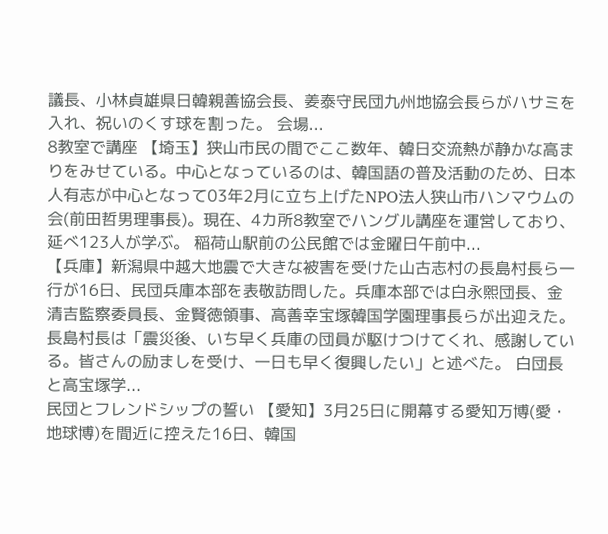議長、小林貞雄県日韓親善協会長、姜泰守民団九州地協会長らがハサミを入れ、祝いのくす球を割った。 会場...
8教室で講座 【埼玉】狭山市民の間でここ数年、韓日交流熱が静かな高まりをみせている。中心となっているのは、韓国語の普及活動のため、日本人有志が中心となって03年2月に立ち上げたNPO法人狭山市ハンマウムの会(前田哲男理事長)。現在、4カ所8教室でハングル講座を運営しており、延べ123人が学ぶ。 稲荷山駅前の公民館では金曜日午前中...
【兵庫】新潟県中越大地震で大きな被害を受けた山古志村の長島村長ら一行が16日、民団兵庫本部を表敬訪問した。兵庫本部では白永煕団長、金清吉監察委員長、金賢徳領事、高善幸宝塚韓国学園理事長らが出迎えた。 長島村長は「震災後、いち早く兵庫の団員が駆けつけてくれ、感謝している。皆さんの励ましを受け、一日も早く復興したい」と述べた。 白団長と高宝塚学...
民団とフレンドシップの誓い 【愛知】3月25日に開幕する愛知万博(愛・地球博)を間近に控えた16日、韓国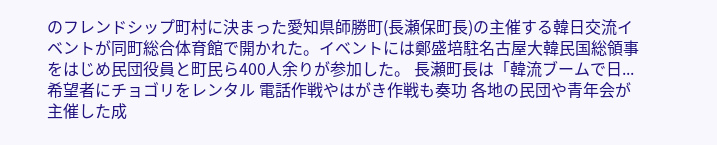のフレンドシップ町村に決まった愛知県師勝町(長瀬保町長)の主催する韓日交流イベントが同町総合体育館で開かれた。イベントには鄭盛培駐名古屋大韓民国総領事をはじめ民団役員と町民ら400人余りが参加した。 長瀬町長は「韓流ブームで日...
希望者にチョゴリをレンタル 電話作戦やはがき作戦も奏功 各地の民団や青年会が主催した成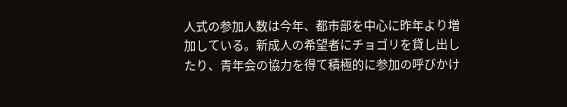人式の参加人数は今年、都市部を中心に昨年より増加している。新成人の希望者にチョゴリを貸し出したり、青年会の協力を得て積極的に参加の呼びかけ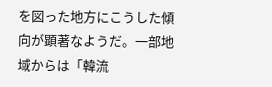を図った地方にこうした傾向が顕著なようだ。一部地域からは「韓流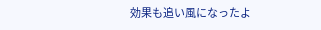効果も追い風になったよ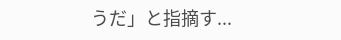うだ」と指摘す...